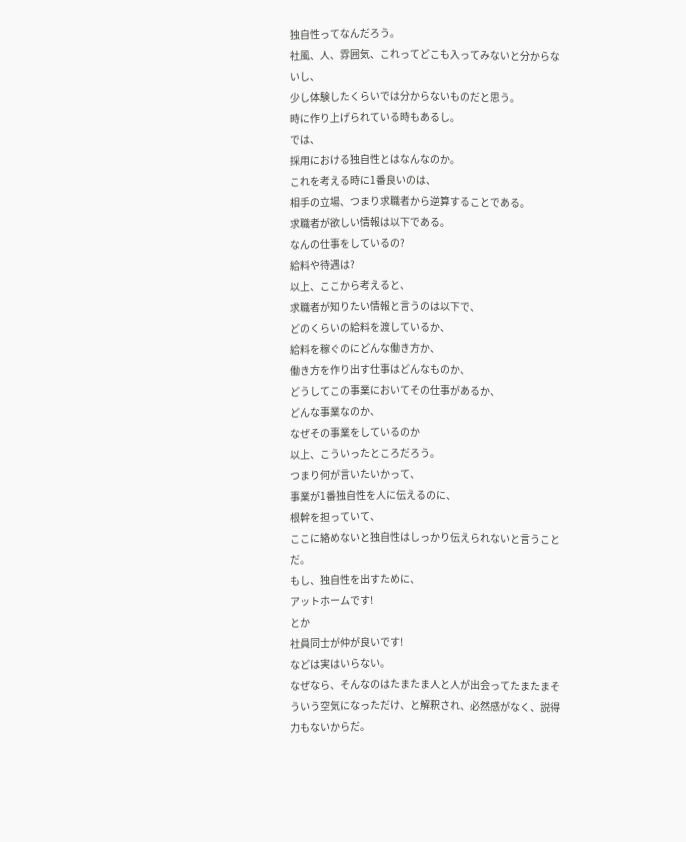独自性ってなんだろう。
社風、人、雰囲気、これってどこも入ってみないと分からないし、
少し体験したくらいでは分からないものだと思う。
時に作り上げられている時もあるし。
では、
採用における独自性とはなんなのか。
これを考える時に1番良いのは、
相手の立場、つまり求職者から逆算することである。
求職者が欲しい情報は以下である。
なんの仕事をしているの?
給料や待遇は?
以上、ここから考えると、
求職者が知りたい情報と言うのは以下で、
どのくらいの給料を渡しているか、
給料を稼ぐのにどんな働き方か、
働き方を作り出す仕事はどんなものか、
どうしてこの事業においてその仕事があるか、
どんな事業なのか、
なぜその事業をしているのか
以上、こういったところだろう。
つまり何が言いたいかって、
事業が1番独自性を人に伝えるのに、
根幹を担っていて、
ここに絡めないと独自性はしっかり伝えられないと言うことだ。
もし、独自性を出すために、
アットホームです!
とか
社員同士が仲が良いです!
などは実はいらない。
なぜなら、そんなのはたまたま人と人が出会ってたまたまそういう空気になっただけ、と解釈され、必然感がなく、説得力もないからだ。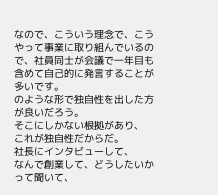なので、こういう理念で、こうやって事業に取り組んでいるので、社員同士が会議で一年目も含めて自己的に発言することが多いです。
のような形で独自性を出した方が良いだろう。
そこにしかない根拠があり、
これが独自性だからだ。
社長にインタビューして、
なんで創業して、どうしたいかって聞いて、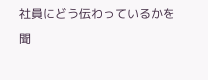社員にどう伝わっているかを聞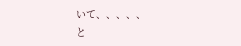いて、、、、、
と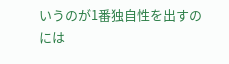いうのが1番独自性を出すのには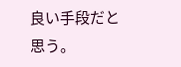良い手段だと思う。